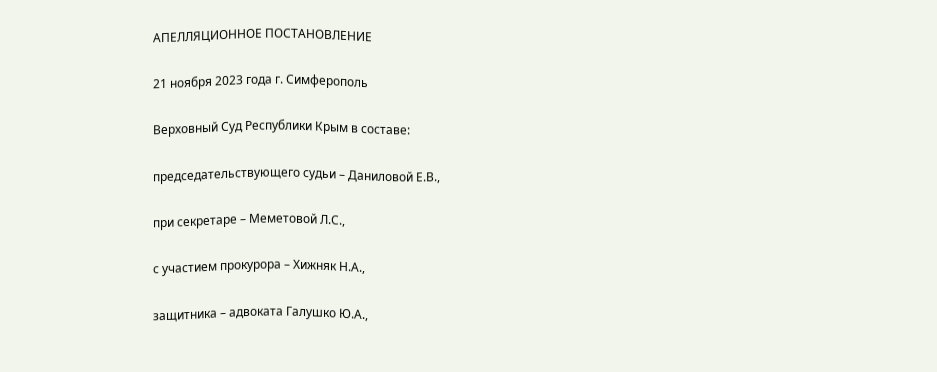АПЕЛЛЯЦИОННОЕ ПОСТАНОВЛЕНИЕ

21 ноября 2023 года г. Симферополь

Верховный Суд Республики Крым в составе:

председательствующего судьи – Даниловой Е.В.,

при секретаре – Меметовой Л.С.,

с участием прокурора – Хижняк Н.А.,

защитника – адвоката Галушко Ю.А.,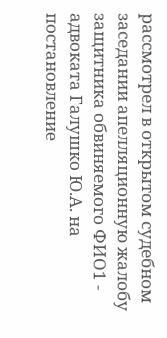рассмотрел в открытом судебном заседании апелляционную жалобу защитника обвиняемого ФИО1 - адвоката Галушко Ю.А. на постановление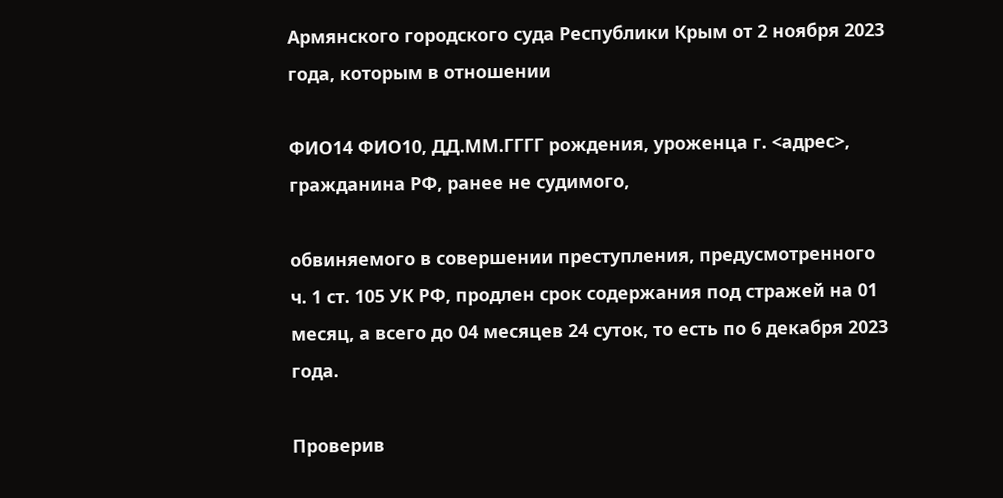Армянского городского суда Республики Крым от 2 ноября 2023 года, которым в отношении

ФИО14 ФИО10, ДД.ММ.ГГГГ рождения, уроженца г. <адрес>, гражданина РФ, ранее не судимого,

обвиняемого в совершении преступления, предусмотренного ч. 1 ст. 105 УК РФ, продлен срок содержания под стражей на 01 месяц, а всего до 04 месяцев 24 суток, то есть по 6 декабря 2023 года.

Проверив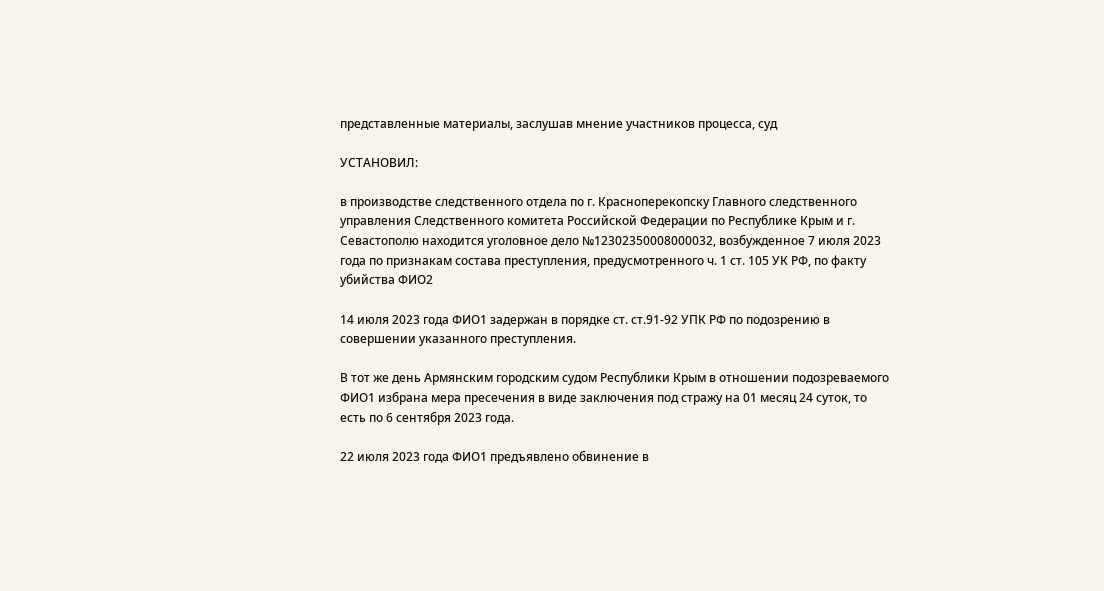представленные материалы, заслушав мнение участников процесса, суд

УСТАНОВИЛ:

в производстве следственного отдела по г. Красноперекопску Главного следственного управления Следственного комитета Российской Федерации по Республике Крым и г. Севастополю находится уголовное дело №12302350008000032, возбужденное 7 июля 2023 года по признакам состава преступления, предусмотренного ч. 1 ст. 105 УК РФ, по факту убийства ФИО2

14 июля 2023 года ФИО1 задержан в порядке ст. ст.91-92 УПК РФ по подозрению в совершении указанного преступления.

В тот же день Армянским городским судом Республики Крым в отношении подозреваемого ФИО1 избрана мера пресечения в виде заключения под стражу на 01 месяц 24 суток, то есть по 6 сентября 2023 года.

22 июля 2023 года ФИО1 предъявлено обвинение в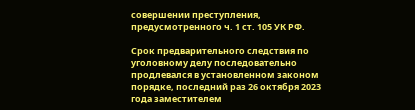совершении преступления, предусмотренного ч. 1 ст. 105 УК РФ.

Срок предварительного следствия по уголовному делу последовательно продлевался в установленном законом порядке, последний раз 26 октября 2023 года заместителем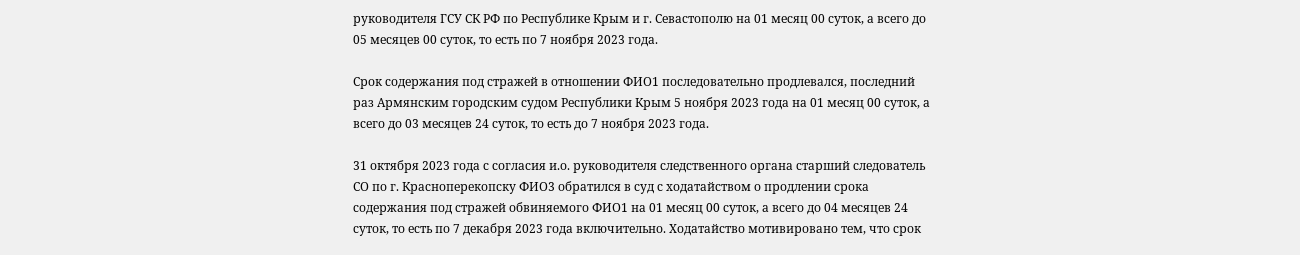руководителя ГСУ СК РФ по Республике Крым и г. Севастополю на 01 месяц 00 суток, а всего до 05 месяцев 00 суток, то есть по 7 ноября 2023 года.

Срок содержания под стражей в отношении ФИО1 последовательно продлевался, последний раз Армянским городским судом Республики Крым 5 ноября 2023 года на 01 месяц 00 суток, а всего до 03 месяцев 24 суток, то есть до 7 ноября 2023 года.

31 октября 2023 года с согласия и.о. руководителя следственного органа старший следователь СО по г. Красноперекопску ФИО3 обратился в суд с ходатайством о продлении срока содержания под стражей обвиняемого ФИО1 на 01 месяц 00 суток, а всего до 04 месяцев 24 суток, то есть по 7 декабря 2023 года включительно. Ходатайство мотивировано тем, что срок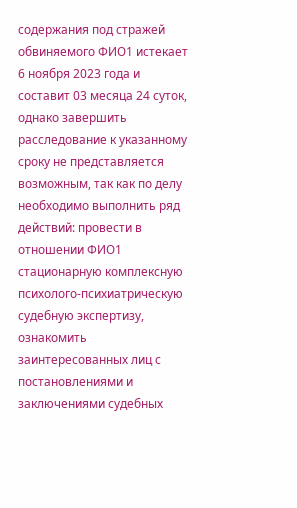содержания под стражей обвиняемого ФИО1 истекает 6 ноября 2023 года и составит 03 месяца 24 суток, однако завершить расследование к указанному сроку не представляется возможным, так как по делу необходимо выполнить ряд действий: провести в отношении ФИО1 стационарную комплексную психолого-психиатрическую судебную экспертизу, ознакомить заинтересованных лиц с постановлениями и заключениями судебных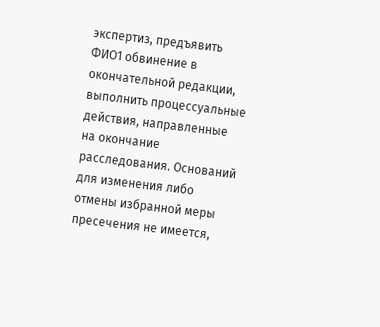экспертиз, предъявить ФИО1 обвинение в окончательной редакции, выполнить процессуальные действия, направленные на окончание расследования. Оснований для изменения либо отмены избранной меры пресечения не имеется,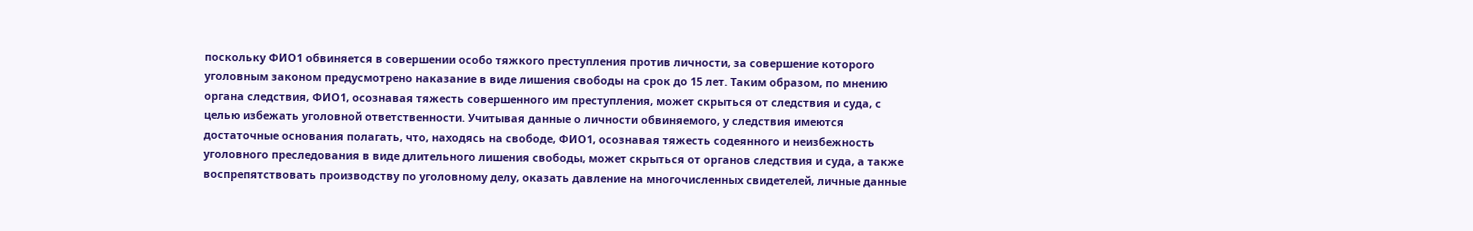поскольку ФИО1 обвиняется в совершении особо тяжкого преступления против личности, за совершение которого уголовным законом предусмотрено наказание в виде лишения свободы на срок до 15 лет. Таким образом, по мнению органа следствия, ФИО1, осознавая тяжесть совершенного им преступления, может скрыться от следствия и суда, с целью избежать уголовной ответственности. Учитывая данные о личности обвиняемого, у следствия имеются достаточные основания полагать, что, находясь на свободе, ФИО1, осознавая тяжесть содеянного и неизбежность уголовного преследования в виде длительного лишения свободы, может скрыться от органов следствия и суда, а также воспрепятствовать производству по уголовному делу, оказать давление на многочисленных свидетелей, личные данные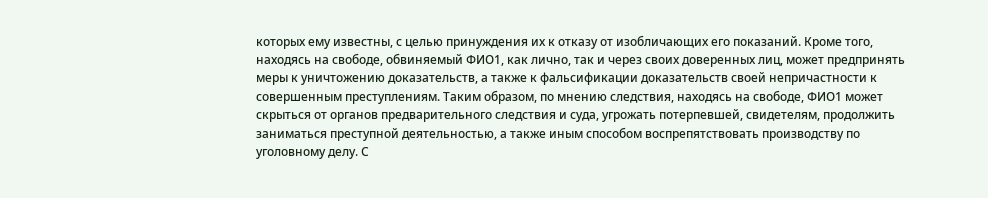которых ему известны, с целью принуждения их к отказу от изобличающих его показаний. Кроме того, находясь на свободе, обвиняемый ФИО1, как лично, так и через своих доверенных лиц, может предпринять меры к уничтожению доказательств, а также к фальсификации доказательств своей непричастности к совершенным преступлениям. Таким образом, по мнению следствия, находясь на свободе, ФИО1 может скрыться от органов предварительного следствия и суда, угрожать потерпевшей, свидетелям, продолжить заниматься преступной деятельностью, а также иным способом воспрепятствовать производству по уголовному делу. С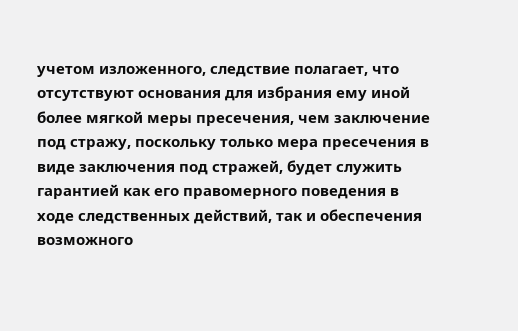учетом изложенного, следствие полагает, что отсутствуют основания для избрания ему иной более мягкой меры пресечения, чем заключение под стражу, поскольку только мера пресечения в виде заключения под стражей, будет служить гарантией как его правомерного поведения в ходе следственных действий, так и обеспечения возможного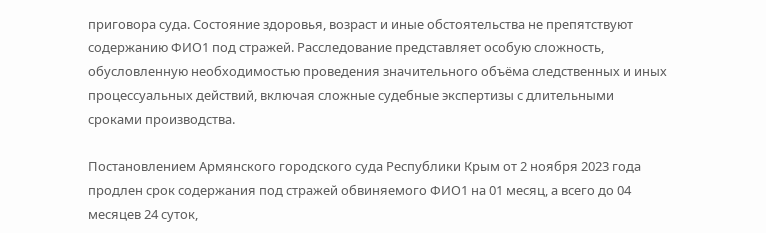приговора суда. Состояние здоровья, возраст и иные обстоятельства не препятствуют содержанию ФИО1 под стражей. Расследование представляет особую сложность, обусловленную необходимостью проведения значительного объёма следственных и иных процессуальных действий, включая сложные судебные экспертизы с длительными сроками производства.

Постановлением Армянского городского суда Республики Крым от 2 ноября 2023 года продлен срок содержания под стражей обвиняемого ФИО1 на 01 месяц, а всего до 04 месяцев 24 суток,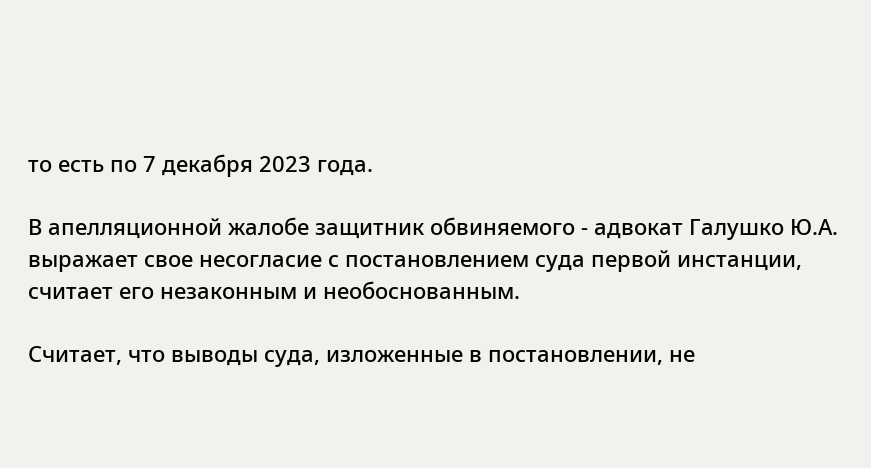то есть по 7 декабря 2023 года.

В апелляционной жалобе защитник обвиняемого - адвокат Галушко Ю.А. выражает свое несогласие с постановлением суда первой инстанции, считает его незаконным и необоснованным.

Считает, что выводы суда, изложенные в постановлении, не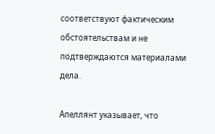соответствуют фактическим обстоятельствам и не подтверждаются материалами дела.

Апеллянт указывает, что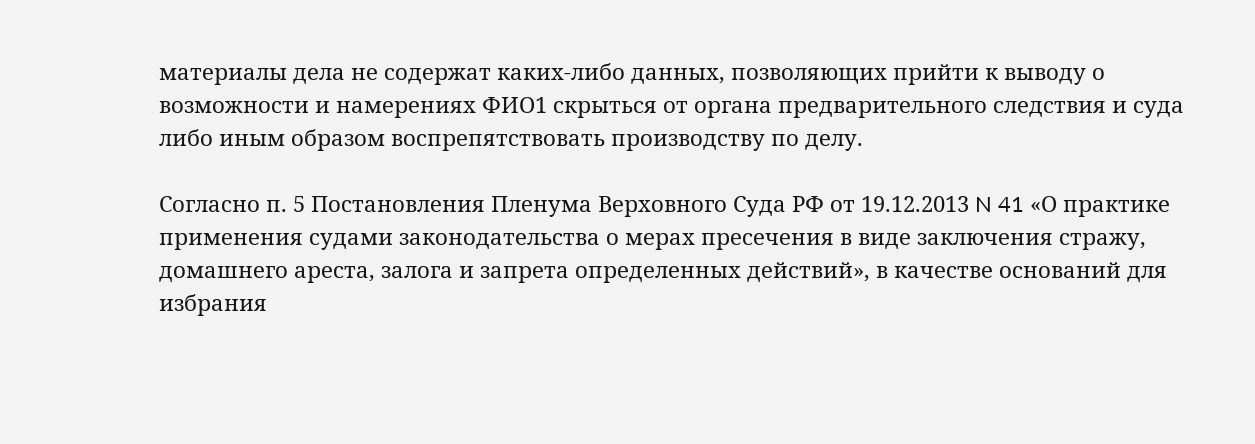материалы дела не содержат каких-либо данных, позволяющих прийти к выводу о возможности и намерениях ФИО1 скрыться от органа предварительного следствия и суда либо иным образом воспрепятствовать производству по делу.

Согласно п. 5 Постановления Пленума Верховного Суда РФ от 19.12.2013 N 41 «О практике применения судами законодательства о мерах пресечения в виде заключения стражу, домашнего ареста, залога и запрета определенных действий», в качестве оснований для избрания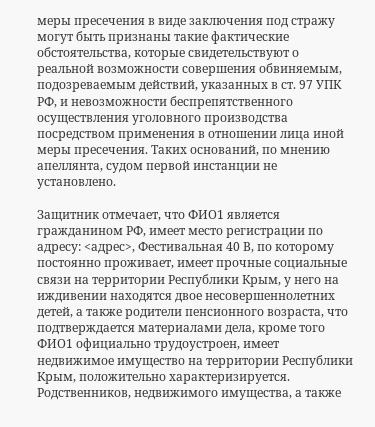меры пресечения в виде заключения под стражу могут быть признаны такие фактические обстоятельства, которые свидетельствуют о реальной возможности совершения обвиняемым, подозреваемым действий, указанных в ст. 97 УПК РФ, и невозможности беспрепятственного осуществления уголовного производства посредством применения в отношении лица иной меры пресечения. Таких оснований, по мнению апеллянта, судом первой инстанции не установлено.

Защитник отмечает, что ФИО1 является гражданином РФ, имеет место регистрации по адресу: <адрес>, Фестивальная 40 В, по которому постоянно проживает, имеет прочные социальные связи на территории Республики Крым, у него на иждивении находятся двое несовершеннолетних детей, а также родители пенсионного возраста, что подтверждается материалами дела, кроме того ФИО1 официально трудоустроен, имеет недвижимое имущество на территории Республики Крым, положительно характеризируется. Родственников, недвижимого имущества, а также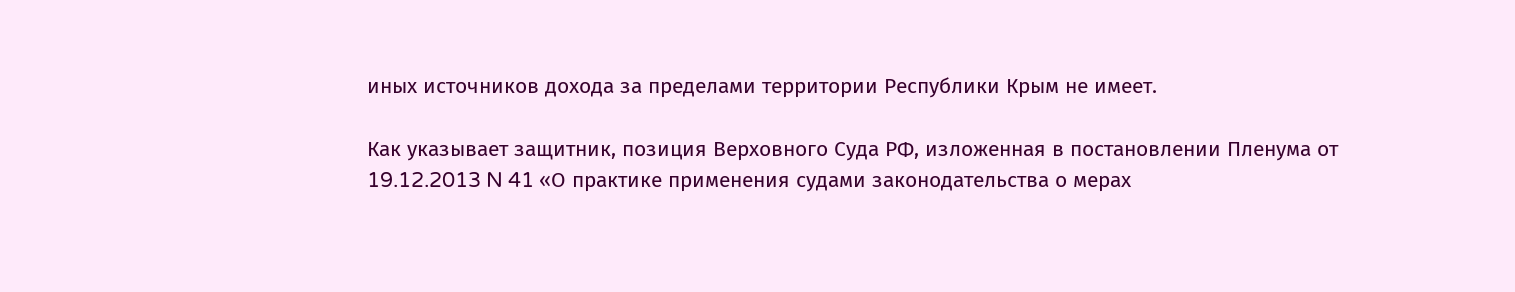иных источников дохода за пределами территории Республики Крым не имеет.

Как указывает защитник, позиция Верховного Суда РФ, изложенная в постановлении Пленума от 19.12.2013 N 41 «О практике применения судами законодательства о мерах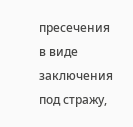пресечения в виде заключения под стражу,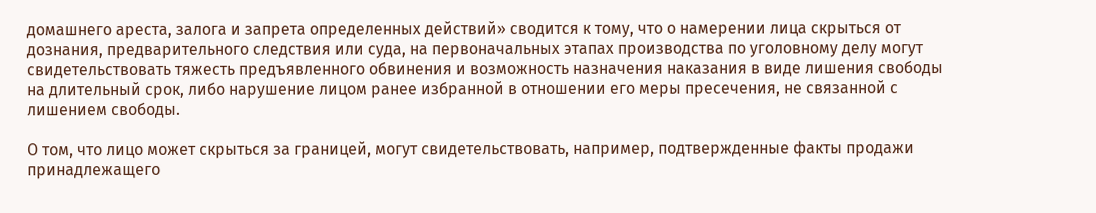домашнего ареста, залога и запрета определенных действий» сводится к тому, что о намерении лица скрыться от дознания, предварительного следствия или суда, на первоначальных этапах производства по уголовному делу могут свидетельствовать тяжесть предъявленного обвинения и возможность назначения наказания в виде лишения свободы на длительный срок, либо нарушение лицом ранее избранной в отношении его меры пресечения, не связанной с лишением свободы.

О том, что лицо может скрыться за границей, могут свидетельствовать, например, подтвержденные факты продажи принадлежащего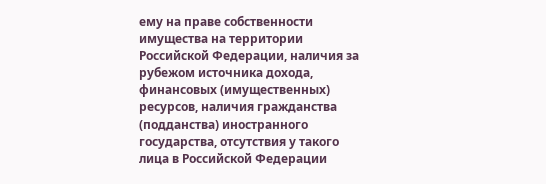ему на праве собственности имущества на территории Российской Федерации, наличия за рубежом источника дохода, финансовых (имущественных) ресурсов, наличия гражданства (подданства) иностранного государства, отсутствия у такого лица в Российской Федерации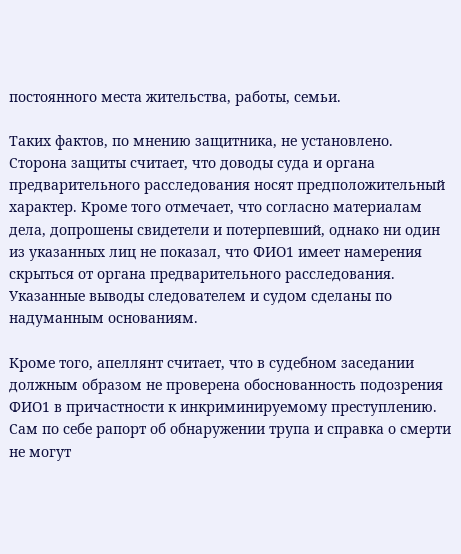постоянного места жительства, работы, семьи.

Таких фактов, по мнению защитника, не установлено. Сторона защиты считает, что доводы суда и органа предварительного расследования носят предположительный характер. Кроме того отмечает, что согласно материалам дела, допрошены свидетели и потерпевший, однако ни один из указанных лиц не показал, что ФИО1 имеет намерения скрыться от органа предварительного расследования. Указанные выводы следователем и судом сделаны по надуманным основаниям.

Кроме того, апеллянт считает, что в судебном заседании должным образом не проверена обоснованность подозрения ФИО1 в причастности к инкриминируемому преступлению. Сам по себе рапорт об обнаружении трупа и справка о смерти не могут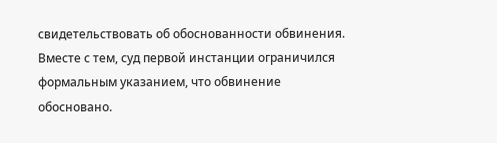свидетельствовать об обоснованности обвинения. Вместе с тем, суд первой инстанции ограничился формальным указанием, что обвинение обосновано.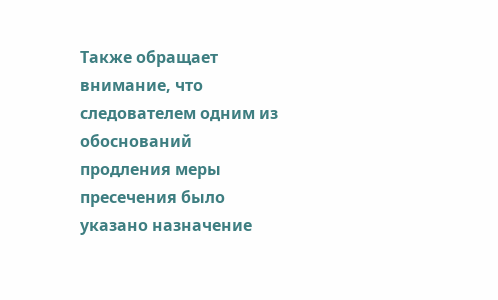Также обращает внимание, что следователем одним из обоснований продления меры пресечения было указано назначение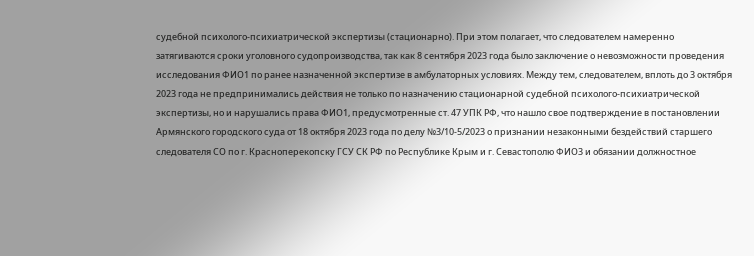судебной психолого-психиатрической экспертизы (стационарно). При этом полагает, что следователем намеренно затягиваются сроки уголовного судопроизводства, так как 8 сентября 2023 года было заключение о невозможности проведения исследования ФИО1 по ранее назначенной экспертизе в амбулаторных условиях. Между тем, следователем, вплоть до 3 октября 2023 года не предпринимались действия не только по назначению стационарной судебной психолого-психиатрической экспертизы, но и нарушались права ФИО1, предусмотренные ст. 47 УПК РФ, что нашло свое подтверждение в постановлении Армянского городского суда от 18 октября 2023 года по делу №3/10-5/2023 о признании незаконными бездействий старшего следователя СО по г. Красноперекопску ГСУ СК РФ по Республике Крым и г. Севастополю ФИО3 и обязании должностное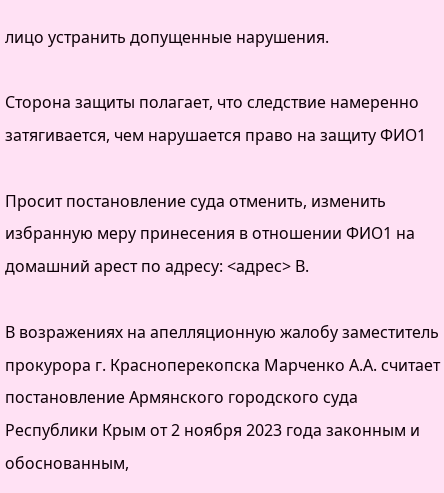лицо устранить допущенные нарушения.

Сторона защиты полагает, что следствие намеренно затягивается, чем нарушается право на защиту ФИО1

Просит постановление суда отменить, изменить избранную меру принесения в отношении ФИО1 на домашний арест по адресу: <адрес> В.

В возражениях на апелляционную жалобу заместитель прокурора г. Красноперекопска Марченко А.А. считает постановление Армянского городского суда Республики Крым от 2 ноября 2023 года законным и обоснованным,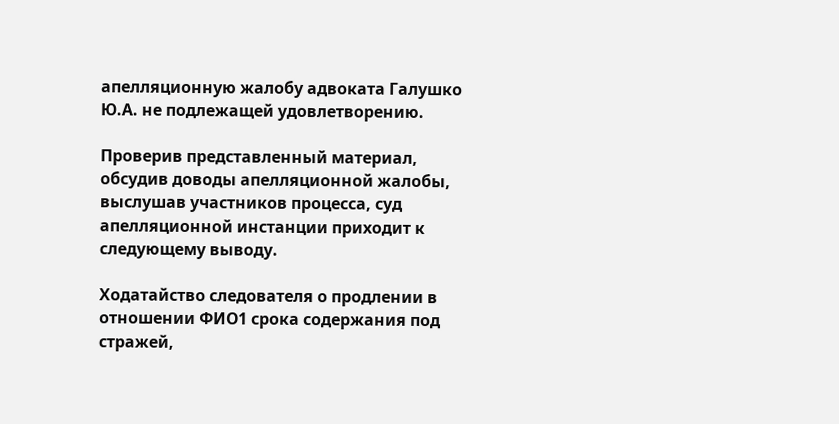апелляционную жалобу адвоката Галушко Ю.А. не подлежащей удовлетворению.

Проверив представленный материал, обсудив доводы апелляционной жалобы, выслушав участников процесса, суд апелляционной инстанции приходит к следующему выводу.

Ходатайство следователя о продлении в отношении ФИО1 срока содержания под стражей,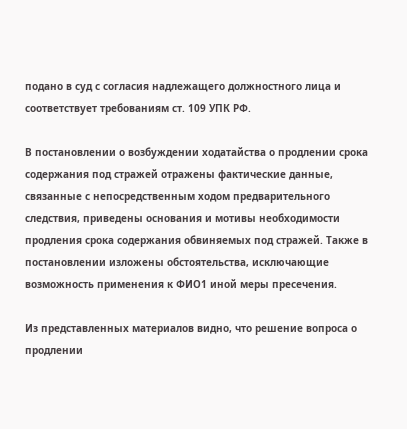подано в суд с согласия надлежащего должностного лица и соответствует требованиям ст. 109 УПК РФ.

В постановлении о возбуждении ходатайства о продлении срока содержания под стражей отражены фактические данные, связанные с непосредственным ходом предварительного следствия, приведены основания и мотивы необходимости продления срока содержания обвиняемых под стражей. Также в постановлении изложены обстоятельства, исключающие возможность применения к ФИО1 иной меры пресечения.

Из представленных материалов видно, что решение вопроса о продлении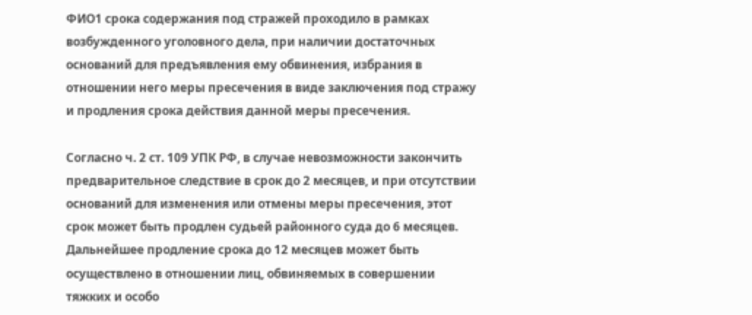ФИО1 срока содержания под стражей проходило в рамках возбужденного уголовного дела, при наличии достаточных оснований для предъявления ему обвинения, избрания в отношении него меры пресечения в виде заключения под стражу и продления срока действия данной меры пресечения.

Согласно ч. 2 ст. 109 УПК РФ, в случае невозможности закончить предварительное следствие в срок до 2 месяцев, и при отсутствии оснований для изменения или отмены меры пресечения, этот срок может быть продлен судьей районного суда до 6 месяцев. Дальнейшее продление срока до 12 месяцев может быть осуществлено в отношении лиц, обвиняемых в совершении тяжких и особо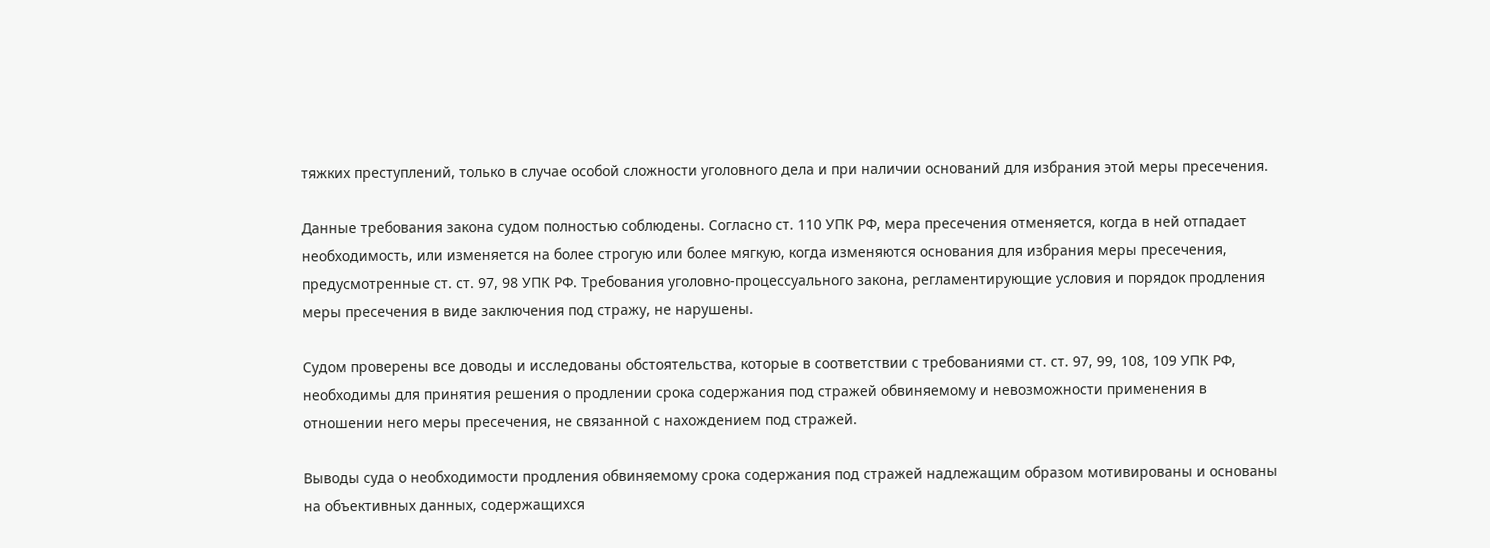тяжких преступлений, только в случае особой сложности уголовного дела и при наличии оснований для избрания этой меры пресечения.

Данные требования закона судом полностью соблюдены. Согласно ст. 110 УПК РФ, мера пресечения отменяется, когда в ней отпадает необходимость, или изменяется на более строгую или более мягкую, когда изменяются основания для избрания меры пресечения, предусмотренные ст. ст. 97, 98 УПК РФ. Требования уголовно-процессуального закона, регламентирующие условия и порядок продления меры пресечения в виде заключения под стражу, не нарушены.

Судом проверены все доводы и исследованы обстоятельства, которые в соответствии с требованиями ст. ст. 97, 99, 108, 109 УПК РФ, необходимы для принятия решения о продлении срока содержания под стражей обвиняемому и невозможности применения в отношении него меры пресечения, не связанной с нахождением под стражей.

Выводы суда о необходимости продления обвиняемому срока содержания под стражей надлежащим образом мотивированы и основаны на объективных данных, содержащихся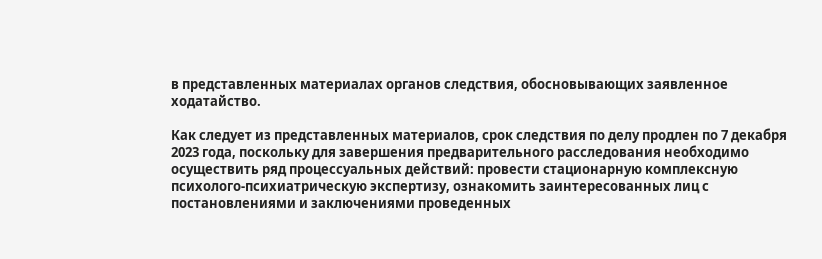в представленных материалах органов следствия, обосновывающих заявленное ходатайство.

Как следует из представленных материалов, срок следствия по делу продлен по 7 декабря 2023 года, поскольку для завершения предварительного расследования необходимо осуществить ряд процессуальных действий: провести стационарную комплексную психолого-психиатрическую экспертизу, ознакомить заинтересованных лиц с постановлениями и заключениями проведенных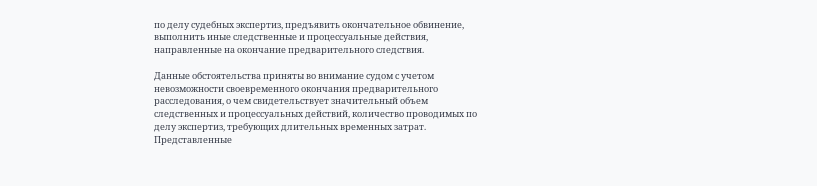по делу судебных экспертиз, предъявить окончательное обвинение, выполнить иные следственные и процессуальные действия, направленные на окончание предварительного следствия.

Данные обстоятельства приняты во внимание судом с учетом невозможности своевременного окончания предварительного расследования, о чем свидетельствует значительный объем следственных и процессуальных действий, количество проводимых по делу экспертиз, требующих длительных временных затрат. Представленные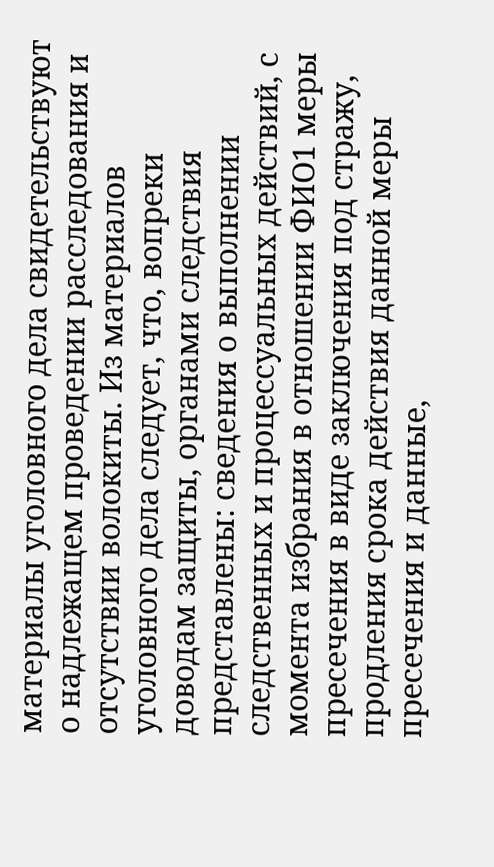материалы уголовного дела свидетельствуют о надлежащем проведении расследования и отсутствии волокиты. Из материалов уголовного дела следует, что, вопреки доводам защиты, органами следствия представлены: сведения о выполнении следственных и процессуальных действий, с момента избрания в отношении ФИО1 меры пресечения в виде заключения под стражу, продления срока действия данной меры пресечения и данные,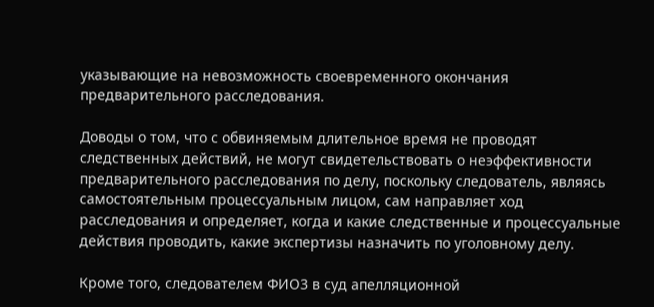указывающие на невозможность своевременного окончания предварительного расследования.

Доводы о том, что с обвиняемым длительное время не проводят следственных действий, не могут свидетельствовать о неэффективности предварительного расследования по делу, поскольку следователь, являясь самостоятельным процессуальным лицом, сам направляет ход расследования и определяет, когда и какие следственные и процессуальные действия проводить, какие экспертизы назначить по уголовному делу.

Кроме того, следователем ФИО3 в суд апелляционной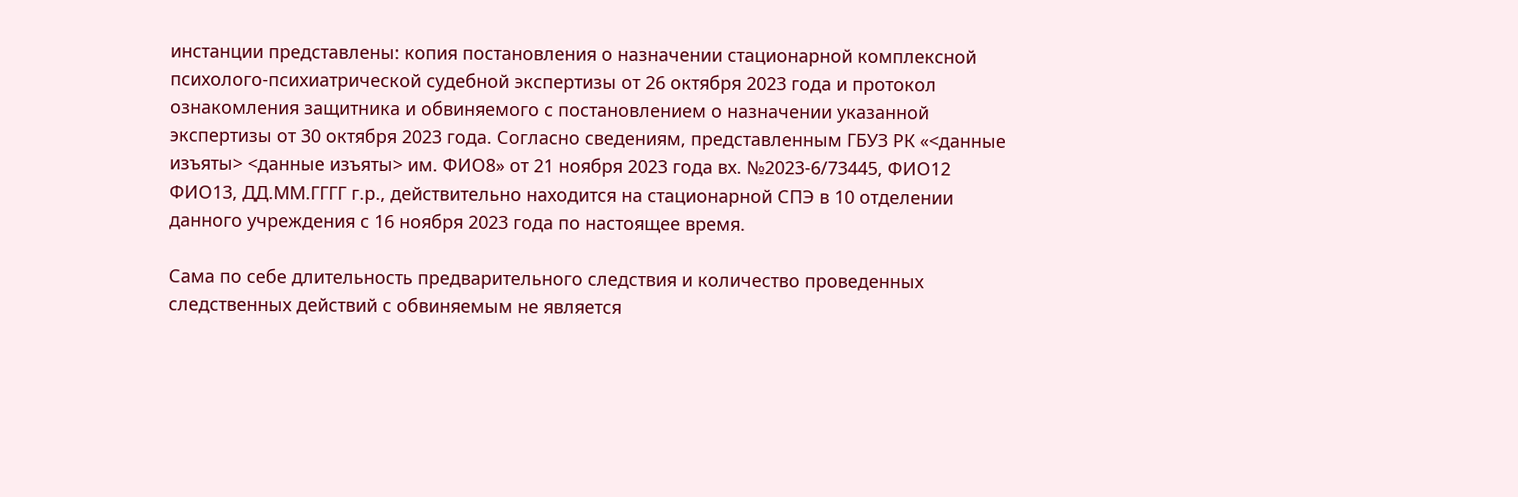инстанции представлены: копия постановления о назначении стационарной комплексной психолого-психиатрической судебной экспертизы от 26 октября 2023 года и протокол ознакомления защитника и обвиняемого с постановлением о назначении указанной экспертизы от 30 октября 2023 года. Согласно сведениям, представленным ГБУЗ РК «<данные изъяты> <данные изъяты> им. ФИО8» от 21 ноября 2023 года вх. №2023-6/73445, ФИО12 ФИО13, ДД.ММ.ГГГГ г.р., действительно находится на стационарной СПЭ в 10 отделении данного учреждения с 16 ноября 2023 года по настоящее время.

Сама по себе длительность предварительного следствия и количество проведенных следственных действий с обвиняемым не является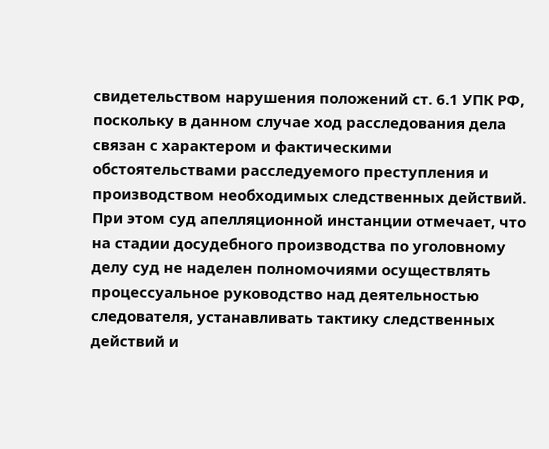свидетельством нарушения положений ст. 6.1 УПК РФ, поскольку в данном случае ход расследования дела связан с характером и фактическими обстоятельствами расследуемого преступления и производством необходимых следственных действий. При этом суд апелляционной инстанции отмечает, что на стадии досудебного производства по уголовному делу суд не наделен полномочиями осуществлять процессуальное руководство над деятельностью следователя, устанавливать тактику следственных действий и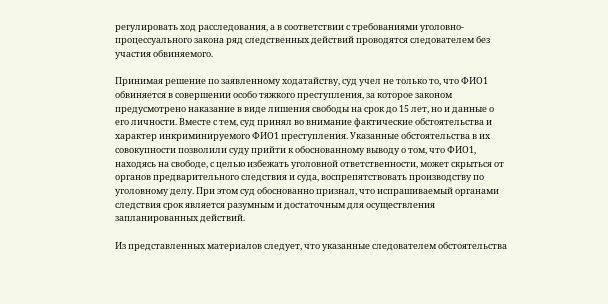регулировать ход расследования, а в соответствии с требованиями уголовно-процессуального закона ряд следственных действий проводятся следователем без участия обвиняемого.

Принимая решение по заявленному ходатайству, суд учел не только то, что ФИО1 обвиняется в совершении особо тяжкого преступления, за которое законом предусмотрено наказание в виде лишения свободы на срок до 15 лет, но и данные о его личности. Вместе с тем, суд принял во внимание фактические обстоятельства и характер инкриминируемого ФИО1 преступления. Указанные обстоятельства в их совокупности позволили суду прийти к обоснованному выводу о том, что ФИО1, находясь на свободе, с целью избежать уголовной ответственности, может скрыться от органов предварительного следствия и суда, воспрепятствовать производству по уголовному делу. При этом суд обоснованно признал, что испрашиваемый органами следствия срок является разумным и достаточным для осуществления запланированных действий.

Из представленных материалов следует, что указанные следователем обстоятельства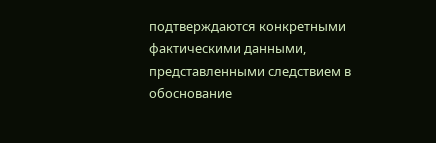подтверждаются конкретными фактическими данными, представленными следствием в обоснование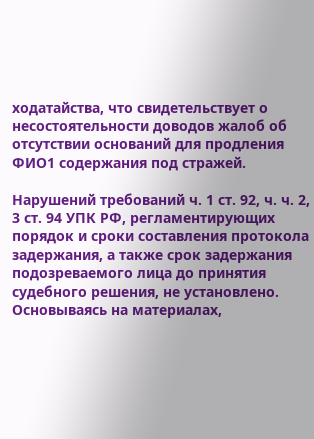ходатайства, что свидетельствует о несостоятельности доводов жалоб об отсутствии оснований для продления ФИО1 содержания под стражей.

Нарушений требований ч. 1 ст. 92, ч. ч. 2, 3 ст. 94 УПК РФ, регламентирующих порядок и сроки составления протокола задержания, а также срок задержания подозреваемого лица до принятия судебного решения, не установлено. Основываясь на материалах,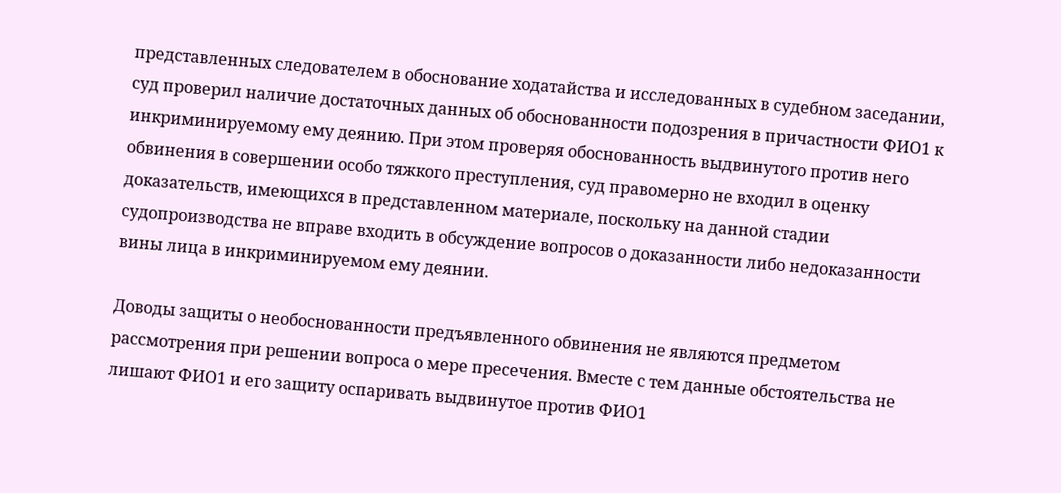представленных следователем в обоснование ходатайства и исследованных в судебном заседании, суд проверил наличие достаточных данных об обоснованности подозрения в причастности ФИО1 к инкриминируемому ему деянию. При этом проверяя обоснованность выдвинутого против него обвинения в совершении особо тяжкого преступления, суд правомерно не входил в оценку доказательств, имеющихся в представленном материале, поскольку на данной стадии судопроизводства не вправе входить в обсуждение вопросов о доказанности либо недоказанности вины лица в инкриминируемом ему деянии.

Доводы защиты о необоснованности предъявленного обвинения не являются предметом рассмотрения при решении вопроса о мере пресечения. Вместе с тем данные обстоятельства не лишают ФИО1 и его защиту оспаривать выдвинутое против ФИО1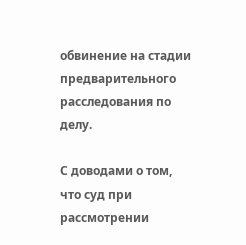обвинение на стадии предварительного расследования по делу.

С доводами о том, что суд при рассмотрении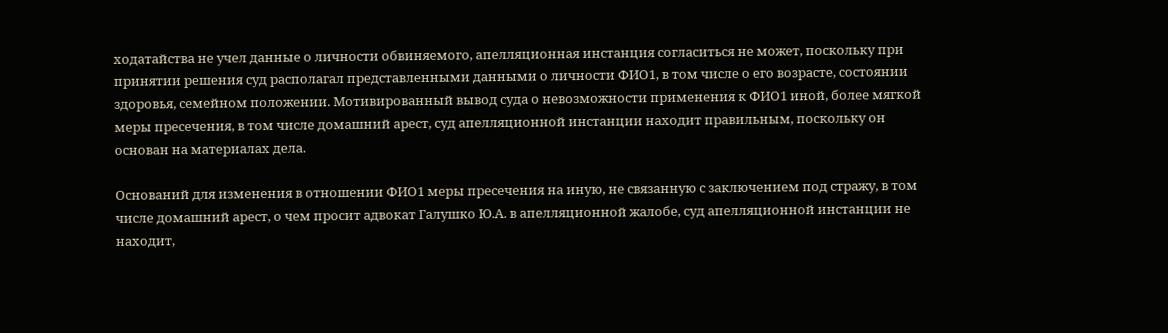ходатайства не учел данные о личности обвиняемого, апелляционная инстанция согласиться не может, поскольку при принятии решения суд располагал представленными данными о личности ФИО1, в том числе о его возрасте, состоянии здоровья, семейном положении. Мотивированный вывод суда о невозможности применения к ФИО1 иной, более мягкой меры пресечения, в том числе домашний арест, суд апелляционной инстанции находит правильным, поскольку он основан на материалах дела.

Оснований для изменения в отношении ФИО1 меры пресечения на иную, не связанную с заключением под стражу, в том числе домашний арест, о чем просит адвокат Галушко Ю.А. в апелляционной жалобе, суд апелляционной инстанции не находит,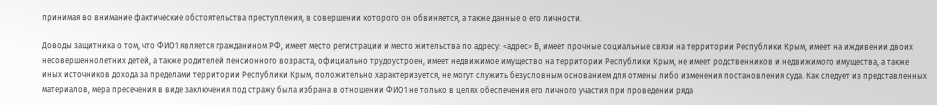принимая во внимание фактические обстоятельства преступления, в совершении которого он обвиняется, а также данные о его личности.

Доводы защитника о том, что ФИО1 является гражданином РФ, имеет место регистрации и место жительства по адресу: <адрес> В, имеет прочные социальные связи на территории Республики Крым, имеет на иждивении двоих несовершеннолетних детей, а также родителей пенсионного возраста, официально трудоустроен, имеет недвижимое имущество на территории Республики Крым, не имеет родственников и недвижимого имущества, а также иных источников дохода за пределами территории Республики Крым, положительно характеризуется, не могут служить безусловным основанием для отмены либо изменения постановления суда. Как следует из представленных материалов, мера пресечения в виде заключения под стражу была избрана в отношении ФИО1 не только в целях обеспечения его личного участия при проведении ряда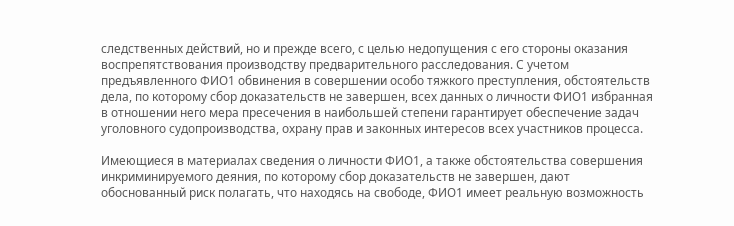следственных действий, но и прежде всего, с целью недопущения с его стороны оказания воспрепятствования производству предварительного расследования. С учетом предъявленного ФИО1 обвинения в совершении особо тяжкого преступления, обстоятельств дела, по которому сбор доказательств не завершен, всех данных о личности ФИО1 избранная в отношении него мера пресечения в наибольшей степени гарантирует обеспечение задач уголовного судопроизводства, охрану прав и законных интересов всех участников процесса.

Имеющиеся в материалах сведения о личности ФИО1, а также обстоятельства совершения инкриминируемого деяния, по которому сбор доказательств не завершен, дают обоснованный риск полагать, что находясь на свободе, ФИО1 имеет реальную возможность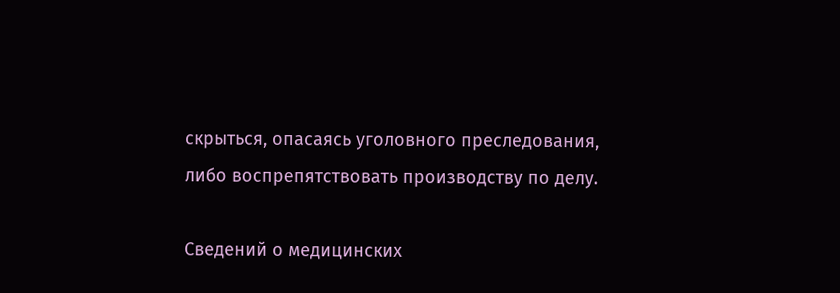скрыться, опасаясь уголовного преследования, либо воспрепятствовать производству по делу.

Сведений о медицинских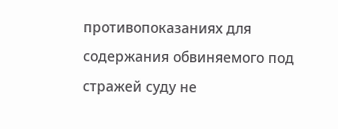противопоказаниях для содержания обвиняемого под стражей суду не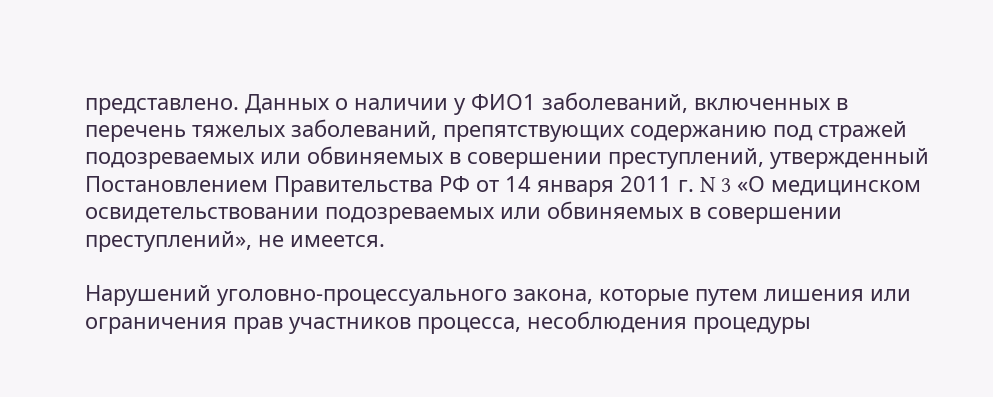представлено. Данных о наличии у ФИО1 заболеваний, включенных в перечень тяжелых заболеваний, препятствующих содержанию под стражей подозреваемых или обвиняемых в совершении преступлений, утвержденный Постановлением Правительства РФ от 14 января 2011 г. N 3 «О медицинском освидетельствовании подозреваемых или обвиняемых в совершении преступлений», не имеется.

Нарушений уголовно-процессуального закона, которые путем лишения или ограничения прав участников процесса, несоблюдения процедуры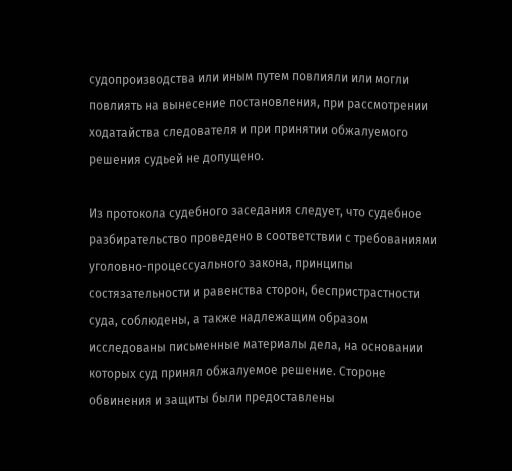судопроизводства или иным путем повлияли или могли повлиять на вынесение постановления, при рассмотрении ходатайства следователя и при принятии обжалуемого решения судьей не допущено.

Из протокола судебного заседания следует, что судебное разбирательство проведено в соответствии с требованиями уголовно-процессуального закона, принципы состязательности и равенства сторон, беспристрастности суда, соблюдены, а также надлежащим образом исследованы письменные материалы дела, на основании которых суд принял обжалуемое решение. Стороне обвинения и защиты были предоставлены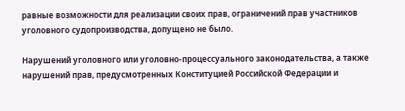равные возможности для реализации своих прав, ограничений прав участников уголовного судопроизводства, допущено не было.

Нарушений уголовного или уголовно-процессуального законодательства, а также нарушений прав, предусмотренных Конституцией Российской Федерации и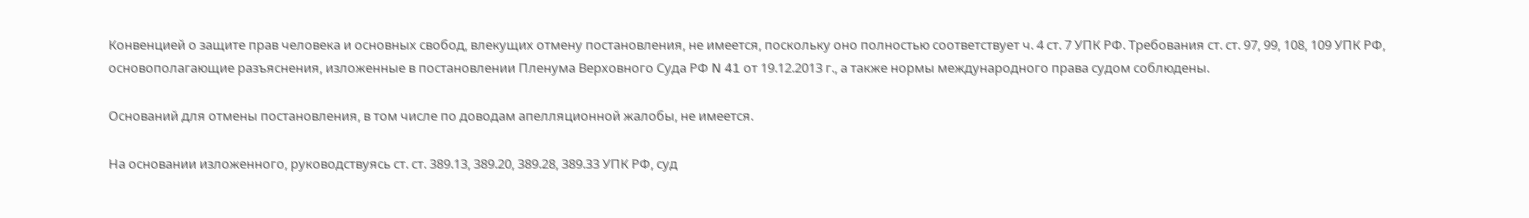Конвенцией о защите прав человека и основных свобод, влекущих отмену постановления, не имеется, поскольку оно полностью соответствует ч. 4 ст. 7 УПК РФ. Требования ст. ст. 97, 99, 108, 109 УПК РФ, основополагающие разъяснения, изложенные в постановлении Пленума Верховного Суда РФ N 41 от 19.12.2013 г., а также нормы международного права судом соблюдены.

Оснований для отмены постановления, в том числе по доводам апелляционной жалобы, не имеется.

На основании изложенного, руководствуясь ст. ст. 389.13, 389.20, 389.28, 389.33 УПК РФ, суд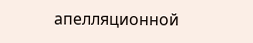апелляционной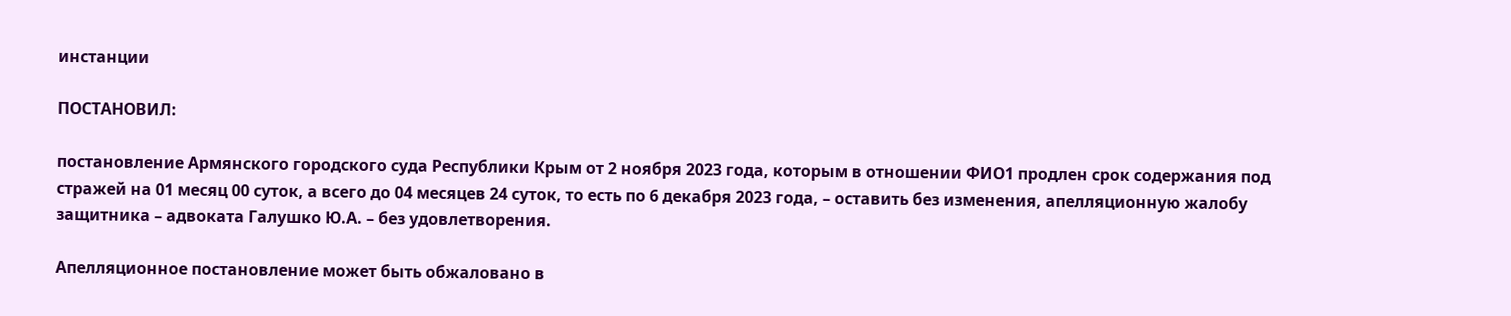инстанции

ПОСТАНОВИЛ:

постановление Армянского городского суда Республики Крым от 2 ноября 2023 года, которым в отношении ФИО1 продлен срок содержания под стражей на 01 месяц 00 суток, а всего до 04 месяцев 24 суток, то есть по 6 декабря 2023 года, – оставить без изменения, апелляционную жалобу защитника – адвоката Галушко Ю.А. – без удовлетворения.

Апелляционное постановление может быть обжаловано в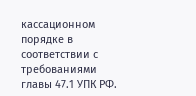кассационном порядке в соответствии с требованиями главы 47.1 УПК РФ.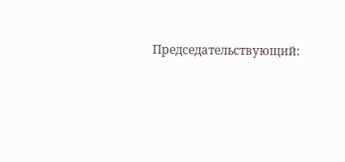Председательствующий: